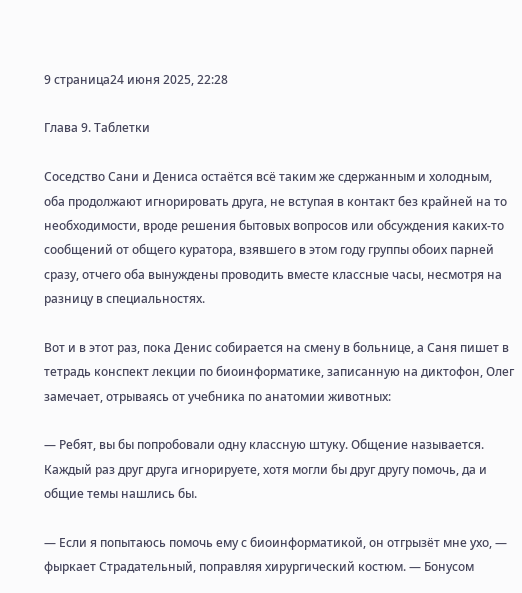9 страница24 июня 2025, 22:28

Глава 9. Таблетки

Соседство Сани и Дениса остаётся всё таким же сдержанным и холодным, оба продолжают игнорировать друга, не вступая в контакт без крайней на то необходимости, вроде решения бытовых вопросов или обсуждения каких-то сообщений от общего куратора, взявшего в этом году группы обоих парней сразу, отчего оба вынуждены проводить вместе классные часы, несмотря на разницу в специальностях.

Вот и в этот раз, пока Денис собирается на смену в больнице, а Саня пишет в тетрадь конспект лекции по биоинформатике, записанную на диктофон, Олег замечает, отрываясь от учебника по анатомии животных:

— Ребят, вы бы попробовали одну классную штуку. Общение называется. Каждый раз друг друга игнорируете, хотя могли бы друг другу помочь, да и общие темы нашлись бы.

— Если я попытаюсь помочь ему с биоинформатикой, он отгрызёт мне ухо, — фыркает Страдательный, поправляя хирургический костюм. — Бонусом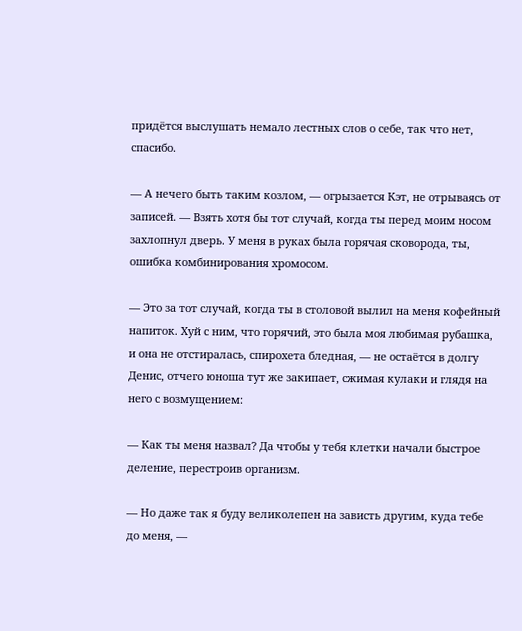придётся выслушать немало лестных слов о себе, так что нет, спасибо.

— А нечего быть таким козлом, — огрызается Кэт, не отрываясь от записей. — Взять хотя бы тот случай, когда ты перед моим носом захлопнул дверь. У меня в руках была горячая сковорода, ты, ошибка комбинирования хромосом.

— Это за тот случай, когда ты в столовой вылил на меня кофейный напиток. Хуй с ним, что горячий, это была моя любимая рубашка, и она не отстиралась, спирохета бледная, — не остаётся в долгу Денис, отчего юноша тут же закипает, сжимая кулаки и глядя на него с возмущением:

— Как ты меня назвал? Да чтобы у тебя клетки начали быстрое деление, перестроив организм.

— Но даже так я буду великолепен на зависть другим, куда тебе до меня, —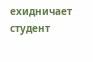ехидничает студент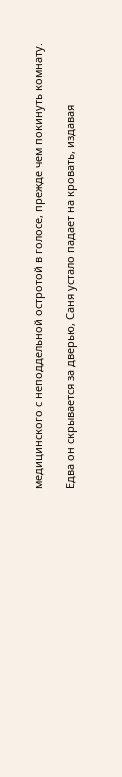медицинского с неподдельной остротой в голосе, прежде чем покинуть комнату.

Едва он скрывается за дверью, Саня устало падает на кровать, издавая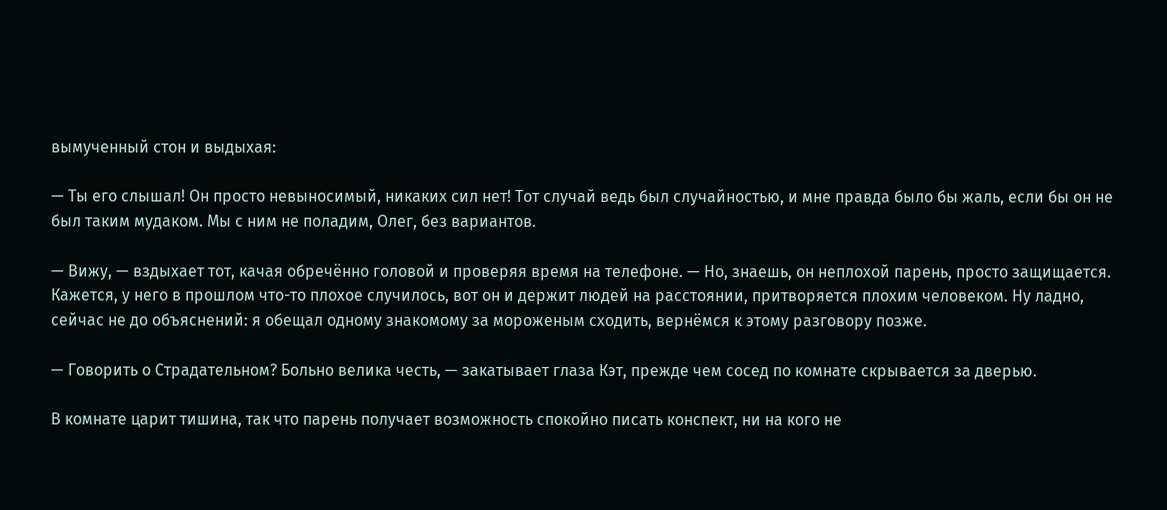вымученный стон и выдыхая:

— Ты его слышал! Он просто невыносимый, никаких сил нет! Тот случай ведь был случайностью, и мне правда было бы жаль, если бы он не был таким мудаком. Мы с ним не поладим, Олег, без вариантов.

— Вижу, — вздыхает тот, качая обречённо головой и проверяя время на телефоне. — Но, знаешь, он неплохой парень, просто защищается. Кажется, у него в прошлом что-то плохое случилось, вот он и держит людей на расстоянии, притворяется плохим человеком. Ну ладно, сейчас не до объяснений: я обещал одному знакомому за мороженым сходить, вернёмся к этому разговору позже.

— Говорить о Страдательном? Больно велика честь, — закатывает глаза Кэт, прежде чем сосед по комнате скрывается за дверью.

В комнате царит тишина, так что парень получает возможность спокойно писать конспект, ни на кого не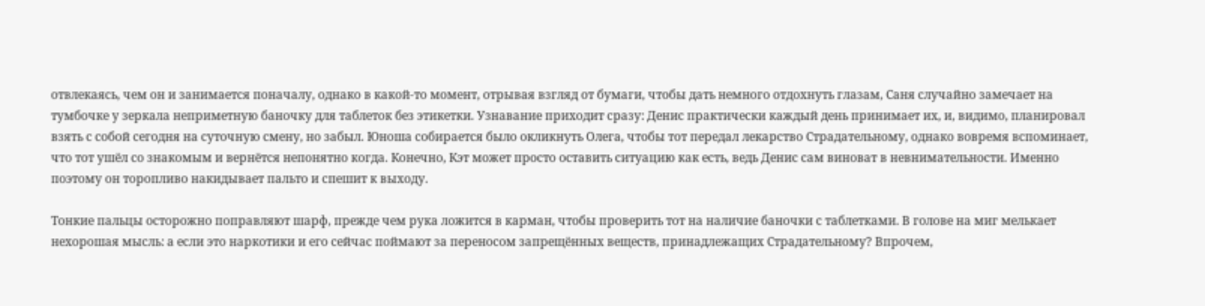отвлекаясь, чем он и занимается поначалу, однако в какой-то момент, отрывая взгляд от бумаги, чтобы дать немного отдохнуть глазам, Саня случайно замечает на тумбочке у зеркала неприметную баночку для таблеток без этикетки. Узнавание приходит сразу: Денис практически каждый день принимает их, и, видимо, планировал взять с собой сегодня на суточную смену, но забыл. Юноша собирается было окликнуть Олега, чтобы тот передал лекарство Страдательному, однако вовремя вспоминает, что тот ушёл со знакомым и вернётся непонятно когда. Конечно, Кэт может просто оставить ситуацию как есть, ведь Денис сам виноват в невнимательности. Именно поэтому он торопливо накидывает пальто и спешит к выходу.

Тонкие пальцы осторожно поправляют шарф, прежде чем рука ложится в карман, чтобы проверить тот на наличие баночки с таблетками. В голове на миг мелькает нехорошая мысль: а если это наркотики и его сейчас поймают за переносом запрещённых веществ, принадлежащих Страдательному? Впрочем,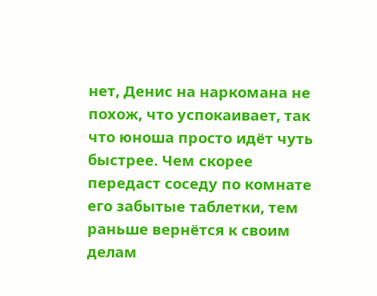нет, Денис на наркомана не похож, что успокаивает, так что юноша просто идёт чуть быстрее. Чем скорее передаст соседу по комнате его забытые таблетки, тем раньше вернётся к своим делам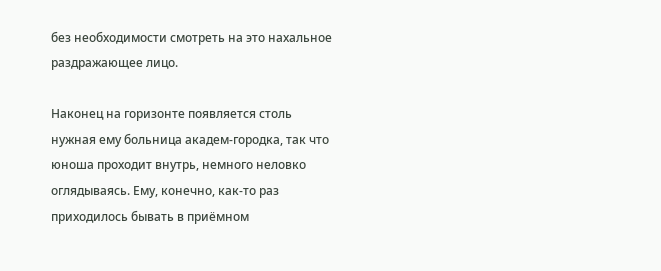без необходимости смотреть на это нахальное раздражающее лицо.

Наконец на горизонте появляется столь нужная ему больница академ-городка, так что юноша проходит внутрь, немного неловко оглядываясь. Ему, конечно, как-то раз приходилось бывать в приёмном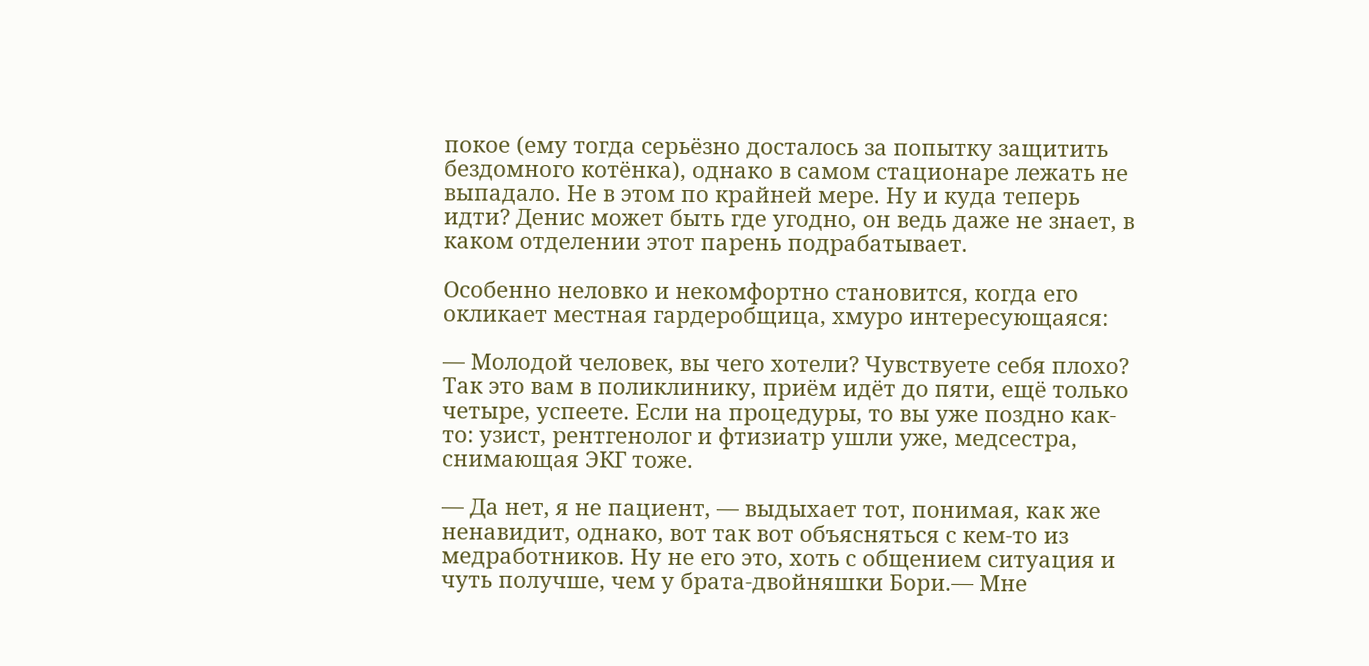покое (ему тогда серьёзно досталось за попытку защитить бездомного котёнка), однако в самом стационаре лежать не выпадало. Не в этом по крайней мере. Ну и куда теперь идти? Денис может быть где угодно, он ведь даже не знает, в каком отделении этот парень подрабатывает.

Особенно неловко и некомфортно становится, когда его окликает местная гардеробщица, хмуро интересующаяся:

— Молодой человек, вы чего хотели? Чувствуете себя плохо? Так это вам в поликлинику, приём идёт до пяти, ещё только четыре, успеете. Если на процедуры, то вы уже поздно как-то: узист, рентгенолог и фтизиатр ушли уже, медсестра, снимающая ЭКГ тоже.

— Да нет, я не пациент, — выдыхает тот, понимая, как же ненавидит, однако, вот так вот объясняться с кем-то из медработников. Ну не его это, хоть с общением ситуация и чуть получше, чем у брата-двойняшки Бори.— Мне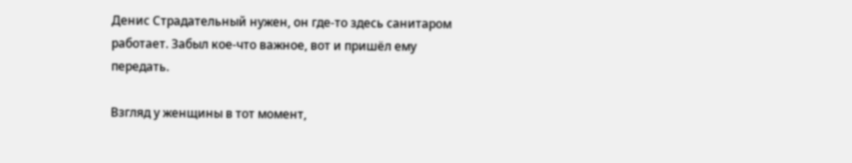Денис Страдательный нужен, он где-то здесь санитаром работает. Забыл кое-что важное, вот и пришёл ему передать.

Взгляд у женщины в тот момент,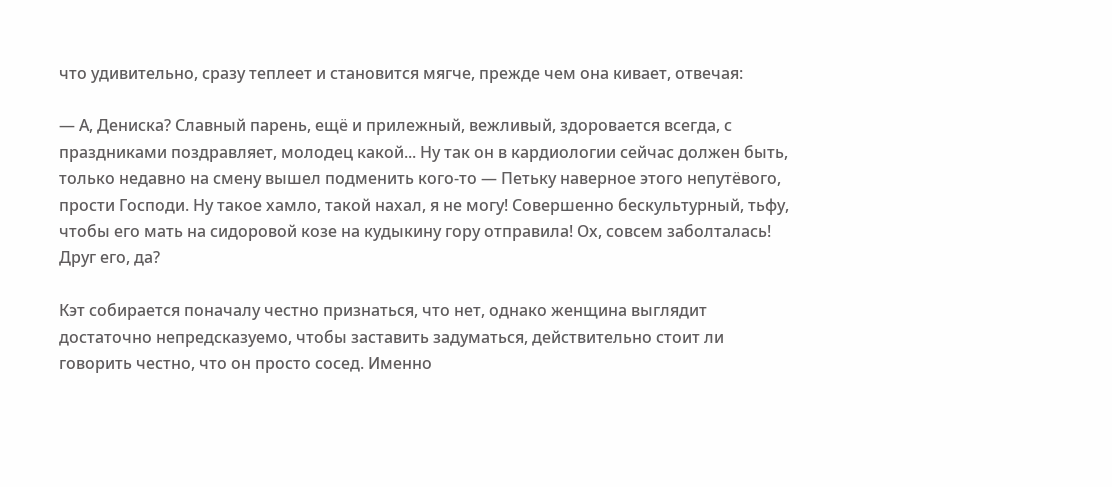что удивительно, сразу теплеет и становится мягче, прежде чем она кивает, отвечая:

— А, Дениска? Славный парень, ещё и прилежный, вежливый, здоровается всегда, с праздниками поздравляет, молодец какой... Ну так он в кардиологии сейчас должен быть, только недавно на смену вышел подменить кого-то — Петьку наверное этого непутёвого, прости Господи. Ну такое хамло, такой нахал, я не могу! Совершенно бескультурный, тьфу, чтобы его мать на сидоровой козе на кудыкину гору отправила! Ох, совсем заболталась! Друг его, да?

Кэт собирается поначалу честно признаться, что нет, однако женщина выглядит достаточно непредсказуемо, чтобы заставить задуматься, действительно стоит ли говорить честно, что он просто сосед. Именно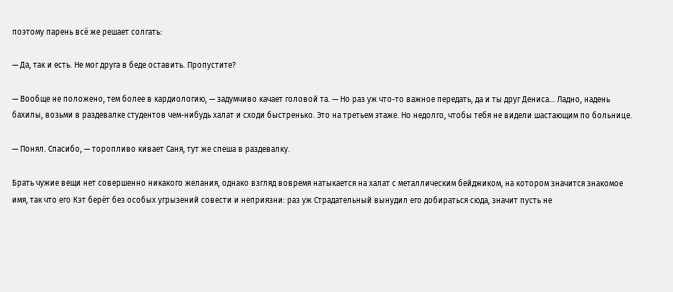поэтому парень всё же решает солгать:

— Да, так и есть. Не мог друга в беде оставить. Пропустите?

— Вообще не положено, тем более в кардиологию, — задумчиво качает головой та. — Но раз уж что-то важное передать, да и ты друг Дениса... Ладно, надень бахилы, возьми в раздевалке студентов чем-нибудь халат и сходи быстренько. Это на третьем этаже. Но недолго, чтобы тебя не видели шастающим по больнице.

— Понял. Спасибо, — торопливо кивает Саня, тут же спеша в раздевалку.

Брать чужие вещи нет совершенно никакого желания, однако взгляд вовремя натыкается на халат с металлическим бейджиком, на котором значится знакомое имя, так что его Кэт берёт без особых угрызений совести и неприязни: раз уж Страдательный вынудил его добираться сюда, значит пусть не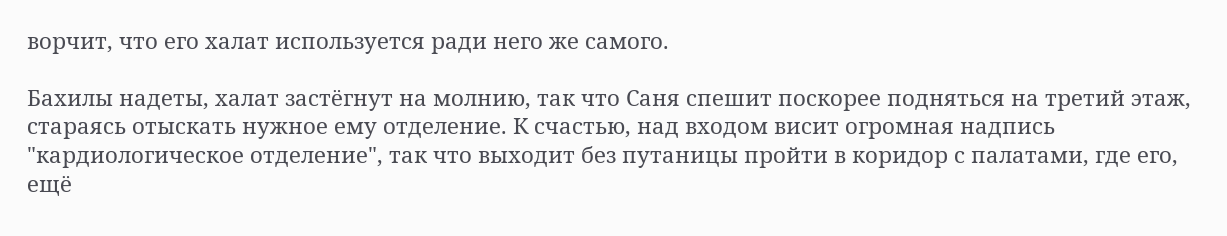ворчит, что его халат используется ради него же самого.

Бахилы надеты, халат застёгнут на молнию, так что Саня спешит поскорее подняться на третий этаж, стараясь отыскать нужное ему отделение. К счастью, над входом висит огромная надпись "кардиологическое отделение", так что выходит без путаницы пройти в коридор с палатами, где его, ещё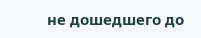не дошедшего до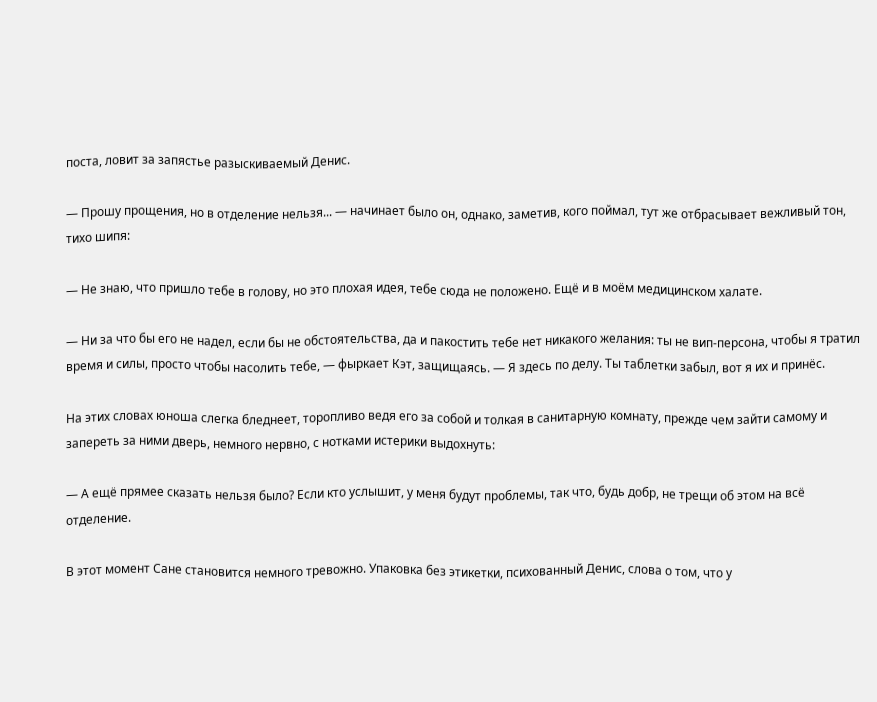поста, ловит за запястье разыскиваемый Денис.

— Прошу прощения, но в отделение нельзя... — начинает было он, однако, заметив, кого поймал, тут же отбрасывает вежливый тон, тихо шипя:

— Не знаю, что пришло тебе в голову, но это плохая идея, тебе сюда не положено. Ещё и в моём медицинском халате.

— Ни за что бы его не надел, если бы не обстоятельства, да и пакостить тебе нет никакого желания: ты не вип-персона, чтобы я тратил время и силы, просто чтобы насолить тебе, — фыркает Кэт, защищаясь. — Я здесь по делу. Ты таблетки забыл, вот я их и принёс.

На этих словах юноша слегка бледнеет, торопливо ведя его за собой и толкая в санитарную комнату, прежде чем зайти самому и запереть за ними дверь, немного нервно, с нотками истерики выдохнуть:

— А ещё прямее сказать нельзя было? Если кто услышит, у меня будут проблемы, так что, будь добр, не трещи об этом на всё отделение.

В этот момент Сане становится немного тревожно. Упаковка без этикетки, психованный Денис, слова о том, что у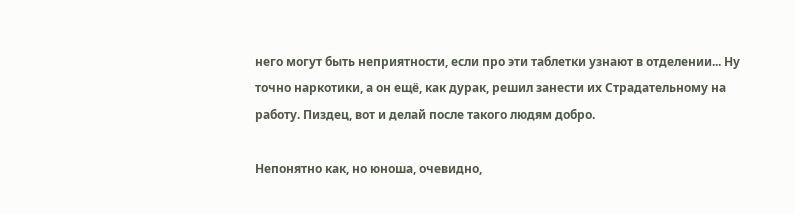него могут быть неприятности, если про эти таблетки узнают в отделении... Ну точно наркотики, а он ещё, как дурак, решил занести их Страдательному на работу. Пиздец, вот и делай после такого людям добро.

Непонятно как, но юноша, очевидно,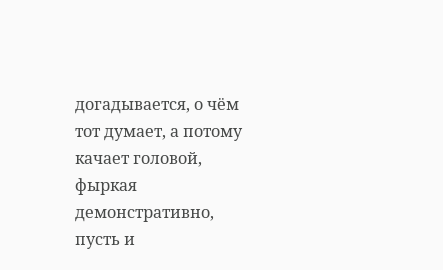догадывается, о чём тот думает, а потому качает головой, фыркая демонстративно, пусть и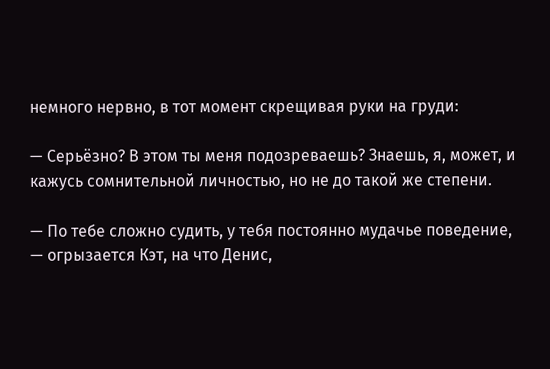немного нервно, в тот момент скрещивая руки на груди:

— Серьёзно? В этом ты меня подозреваешь? Знаешь, я, может, и кажусь сомнительной личностью, но не до такой же степени.

— По тебе сложно судить, у тебя постоянно мудачье поведение, — огрызается Кэт, на что Денис,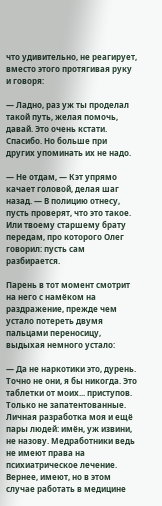что удивительно, не реагирует, вместо этого протягивая руку и говоря:

— Ладно, раз уж ты проделал такой путь, желая помочь, давай. Это очень кстати. Спасибо. Но больше при других упоминать их не надо.

— Не отдам, — Кэт упрямо качает головой, делая шаг назад. — В полицию отнесу, пусть проверят, что это такое. Или твоему старшему брату передам, про которого Олег говорил: пусть сам разбирается.

Парень в тот момент смотрит на него с намёком на раздражение, прежде чем устало потереть двумя пальцами переносицу, выдыхая немного устало:

— Да не наркотики это, дурень. Точно не они, я бы никогда. Это таблетки от моих... приступов. Только не запатентованные. Личная разработка моя и ещё пары людей: имён, уж извини, не назову. Медработники ведь не имеют права на психиатрическое лечение. Вернее, имеют, но в этом случае работать в медицине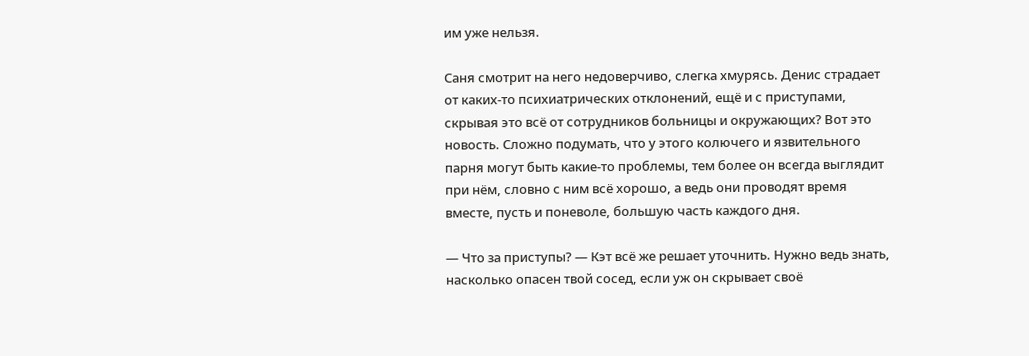им уже нельзя.

Саня смотрит на него недоверчиво, слегка хмурясь. Денис страдает от каких-то психиатрических отклонений, ещё и с приступами, скрывая это всё от сотрудников больницы и окружающих? Вот это новость. Сложно подумать, что у этого колючего и язвительного парня могут быть какие-то проблемы, тем более он всегда выглядит при нём, словно с ним всё хорошо, а ведь они проводят время вместе, пусть и поневоле, большую часть каждого дня.

— Что за приступы? — Кэт всё же решает уточнить. Нужно ведь знать, насколько опасен твой сосед, если уж он скрывает своё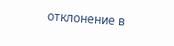отклонение в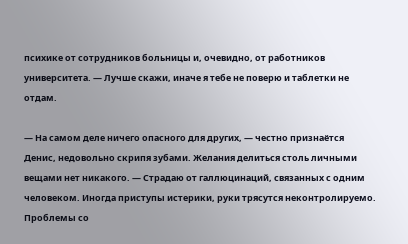психике от сотрудников больницы и, очевидно, от работников университета. — Лучше скажи, иначе я тебе не поверю и таблетки не отдам.

— На самом деле ничего опасного для других, — честно признаётся Денис, недовольно скрипя зубами. Желания делиться столь личными вещами нет никакого. — Страдаю от галлюцинаций, связанных с одним человеком. Иногда приступы истерики, руки трясутся неконтролируемо. Проблемы со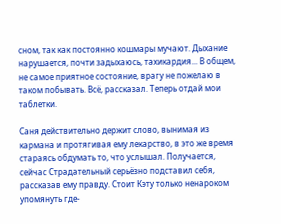сном, так как постоянно кошмары мучают. Дыхание нарушается, почти задыхаюсь, тахикардия... В общем, не самое приятное состояние, врагу не пожелаю в таком побывать. Всё, рассказал. Теперь отдай мои таблетки.

Саня действительно держит слово, вынимая из кармана и протягивая ему лекарство, в это же время стараясь обдумать то, что услышал. Получается, сейчас Страдательный серьёзно подставил себя, рассказав ему правду. Стоит Кэту только ненароком упомянуть где-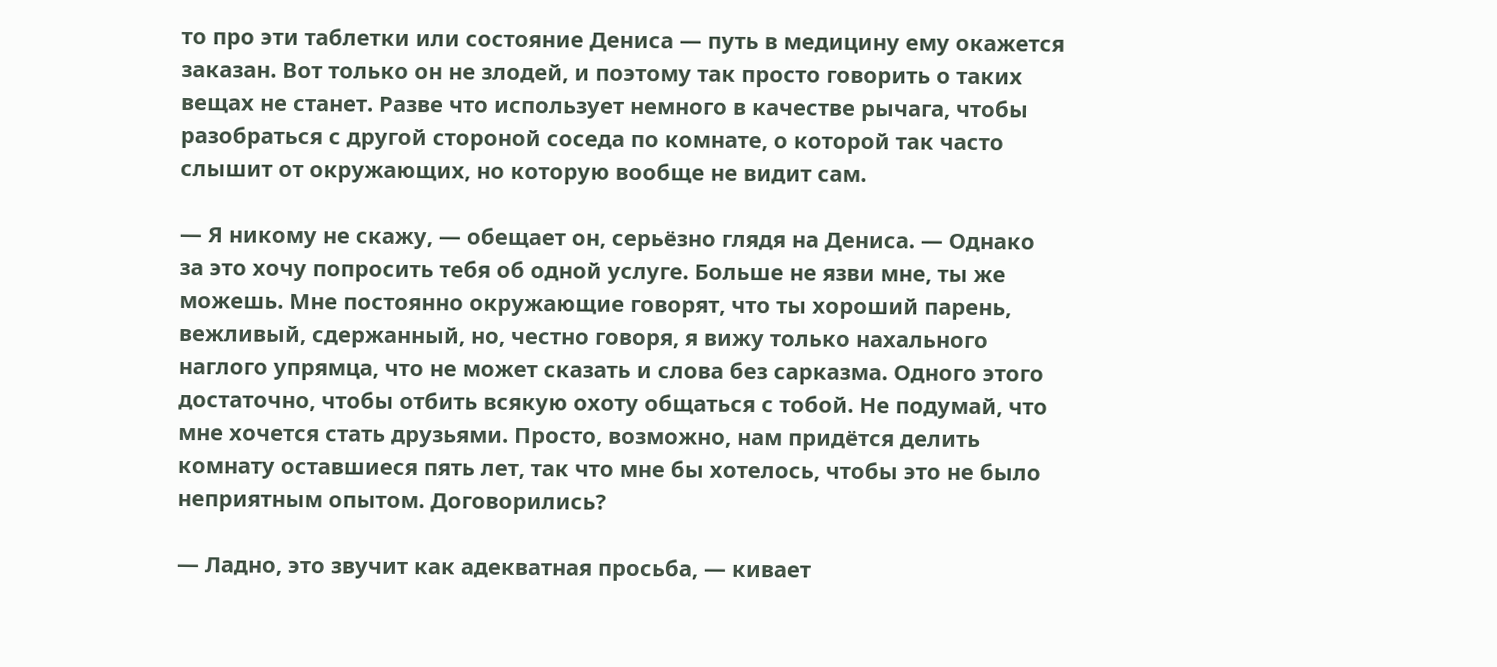то про эти таблетки или состояние Дениса — путь в медицину ему окажется заказан. Вот только он не злодей, и поэтому так просто говорить о таких вещах не станет. Разве что использует немного в качестве рычага, чтобы разобраться с другой стороной соседа по комнате, о которой так часто слышит от окружающих, но которую вообще не видит сам.

— Я никому не скажу, — обещает он, серьёзно глядя на Дениса. — Однако за это хочу попросить тебя об одной услуге. Больше не язви мне, ты же можешь. Мне постоянно окружающие говорят, что ты хороший парень, вежливый, сдержанный, но, честно говоря, я вижу только нахального наглого упрямца, что не может сказать и слова без сарказма. Одного этого достаточно, чтобы отбить всякую охоту общаться с тобой. Не подумай, что мне хочется стать друзьями. Просто, возможно, нам придётся делить комнату оставшиеся пять лет, так что мне бы хотелось, чтобы это не было неприятным опытом. Договорились?

— Ладно, это звучит как адекватная просьба, — кивает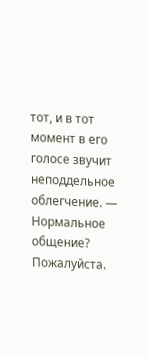тот, и в тот момент в его голосе звучит неподдельное облегчение. — Нормальное общение? Пожалуйста.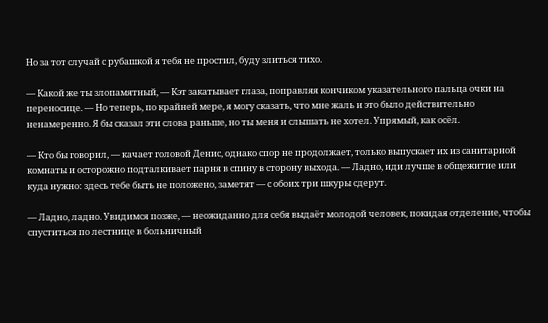Но за тот случай с рубашкой я тебя не простил, буду злиться тихо.

— Какой же ты злопамятный, — Кэт закатывает глаза, поправляя кончиком указательного пальца очки на переносице. — Но теперь, по крайней мере, я могу сказать, что мне жаль и это было действительно ненамеренно. Я бы сказал эти слова раньше, но ты меня и слышать не хотел. Упрямый, как осёл.

— Кто бы говорил, — качает головой Денис, однако спор не продолжает, только выпускает их из санитарной комнаты и осторожно подталкивает парня в спину в сторону выхода. — Ладно, иди лучше в общежитие или куда нужно: здесь тебе быть не положено, заметят — с обоих три шкуры сдерут.

— Ладно, ладно. Увидимся позже, — неожиданно для себя выдаёт молодой человек, покидая отделение, чтобы спуститься по лестнице в больничный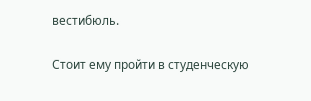вестибюль.

Стоит ему пройти в студенческую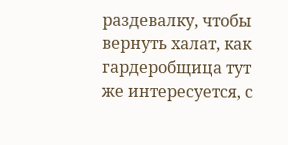раздевалку, чтобы вернуть халат, как гардеробщица тут же интересуется, с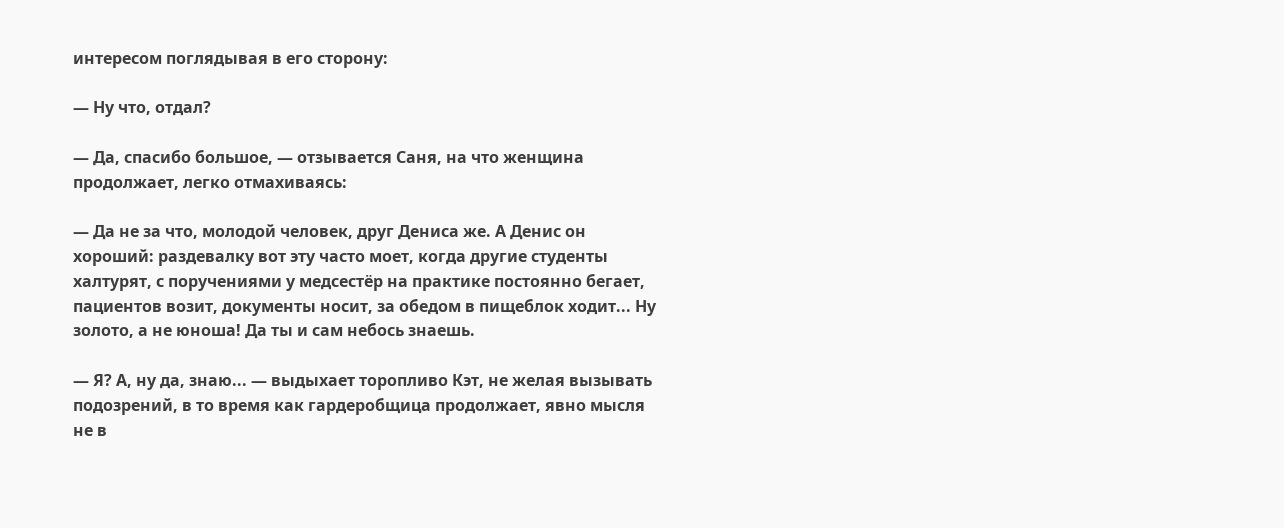интересом поглядывая в его сторону:

— Ну что, отдал?

— Да, спасибо большое, — отзывается Саня, на что женщина продолжает, легко отмахиваясь:

— Да не за что, молодой человек, друг Дениса же. А Денис он хороший: раздевалку вот эту часто моет, когда другие студенты халтурят, с поручениями у медсестёр на практике постоянно бегает, пациентов возит, документы носит, за обедом в пищеблок ходит... Ну золото, а не юноша! Да ты и сам небось знаешь.

— Я? А, ну да, знаю... — выдыхает торопливо Кэт, не желая вызывать подозрений, в то время как гардеробщица продолжает, явно мысля не в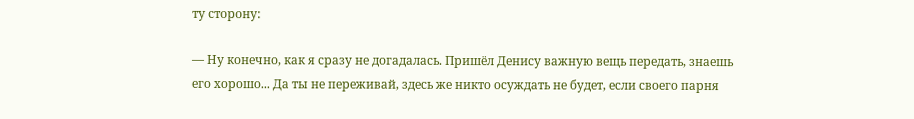ту сторону:

— Ну конечно, как я сразу не догадалась. Пришёл Денису важную вещь передать, знаешь его хорошо... Да ты не переживай, здесь же никто осуждать не будет, если своего парня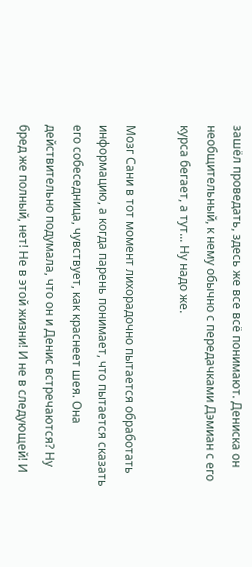зашёл проведать, здесь же все всё понимают. Дениска он необщительный, к нему обычно с передачками Дэмиан с его курса бегает, а тут... Ну надо же.

Мозг Сани в тот момент лихорадочно пытается обработать информацию, а когда парень понимает, что пытается сказать его собеседница, чувствует, как краснеет шея. Она действительно подумала, что он и Денис встречаются? Ну бред же полный, нет! Не в этой жизни! И не в следующей! И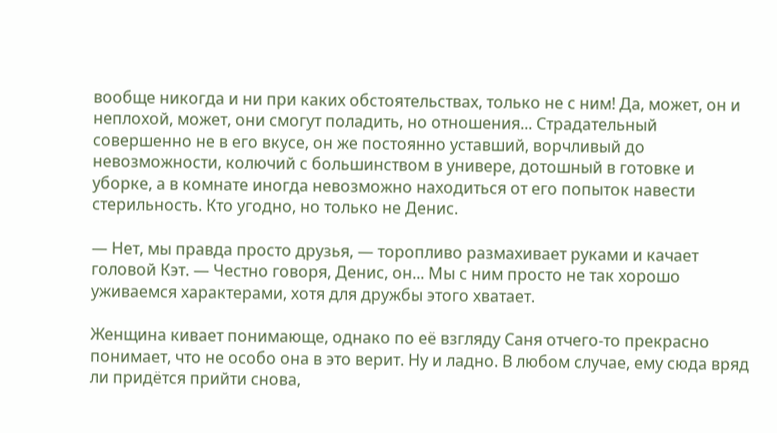вообще никогда и ни при каких обстоятельствах, только не с ним! Да, может, он и неплохой, может, они смогут поладить, но отношения... Страдательный совершенно не в его вкусе, он же постоянно уставший, ворчливый до невозможности, колючий с большинством в универе, дотошный в готовке и уборке, а в комнате иногда невозможно находиться от его попыток навести стерильность. Кто угодно, но только не Денис.

— Нет, мы правда просто друзья, — торопливо размахивает руками и качает головой Кэт. — Честно говоря, Денис, он... Мы с ним просто не так хорошо уживаемся характерами, хотя для дружбы этого хватает.

Женщина кивает понимающе, однако по её взгляду Саня отчего-то прекрасно понимает, что не особо она в это верит. Ну и ладно. В любом случае, ему сюда вряд ли придётся прийти снова,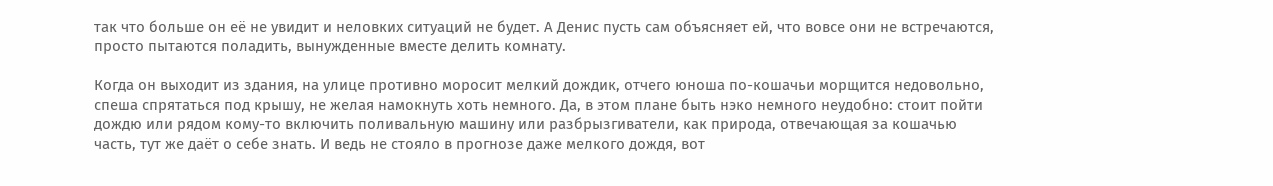так что больше он её не увидит и неловких ситуаций не будет. А Денис пусть сам объясняет ей, что вовсе они не встречаются, просто пытаются поладить, вынужденные вместе делить комнату.

Когда он выходит из здания, на улице противно моросит мелкий дождик, отчего юноша по-кошачьи морщится недовольно, спеша спрятаться под крышу, не желая намокнуть хоть немного. Да, в этом плане быть нэко немного неудобно: стоит пойти дождю или рядом кому-то включить поливальную машину или разбрызгиватели, как природа, отвечающая за кошачью часть, тут же даёт о себе знать. И ведь не стояло в прогнозе даже мелкого дождя, вот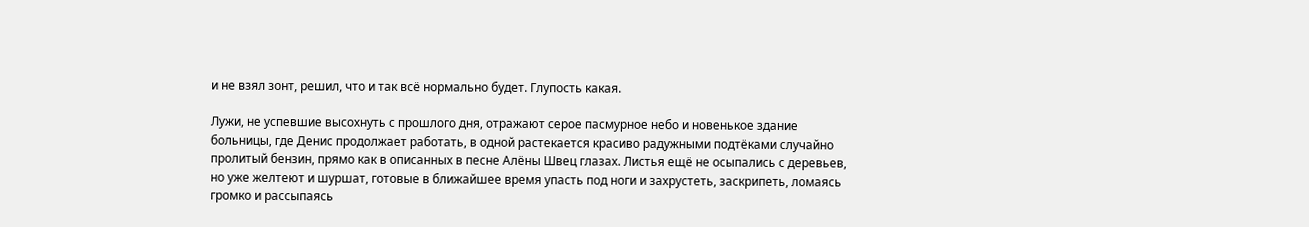и не взял зонт, решил, что и так всё нормально будет. Глупость какая.

Лужи, не успевшие высохнуть с прошлого дня, отражают серое пасмурное небо и новенькое здание больницы, где Денис продолжает работать, в одной растекается красиво радужными подтёками случайно пролитый бензин, прямо как в описанных в песне Алёны Швец глазах. Листья ещё не осыпались с деревьев, но уже желтеют и шуршат, готовые в ближайшее время упасть под ноги и захрустеть, заскрипеть, ломаясь громко и рассыпаясь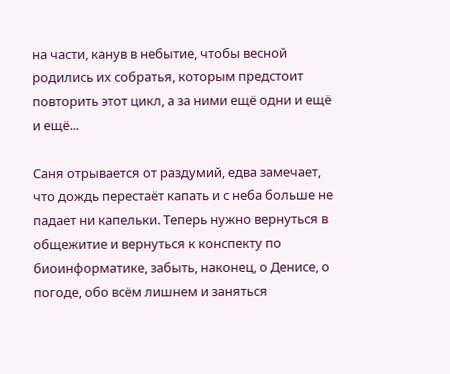на части, канув в небытие, чтобы весной родились их собратья, которым предстоит повторить этот цикл, а за ними ещё одни и ещё и ещё...

Саня отрывается от раздумий, едва замечает, что дождь перестаёт капать и с неба больше не падает ни капельки. Теперь нужно вернуться в общежитие и вернуться к конспекту по биоинформатике, забыть, наконец, о Денисе, о погоде, обо всём лишнем и заняться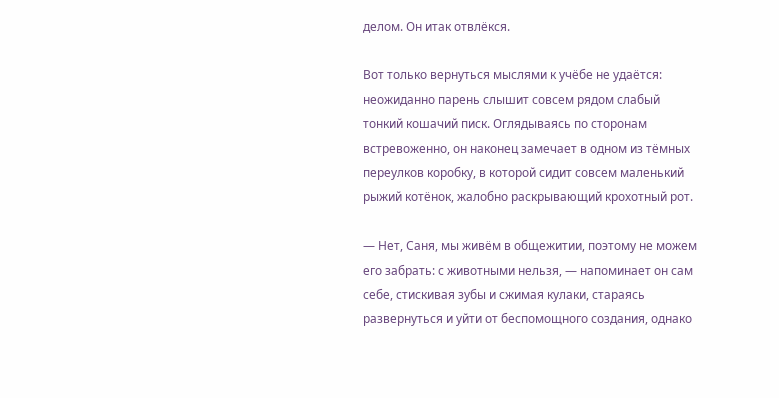делом. Он итак отвлёкся.

Вот только вернуться мыслями к учёбе не удаётся: неожиданно парень слышит совсем рядом слабый тонкий кошачий писк. Оглядываясь по сторонам встревоженно, он наконец замечает в одном из тёмных переулков коробку, в которой сидит совсем маленький рыжий котёнок, жалобно раскрывающий крохотный рот.

— Нет, Саня, мы живём в общежитии, поэтому не можем его забрать: с животными нельзя, — напоминает он сам себе, стискивая зубы и сжимая кулаки, стараясь развернуться и уйти от беспомощного создания, однако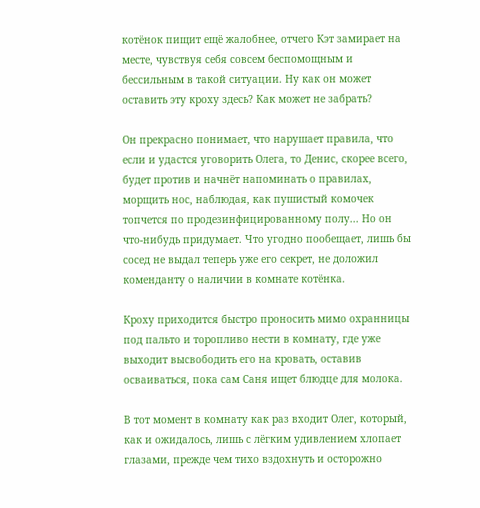котёнок пищит ещё жалобнее, отчего Кэт замирает на месте, чувствуя себя совсем беспомощным и бессильным в такой ситуации. Ну как он может оставить эту кроху здесь? Как может не забрать?

Он прекрасно понимает, что нарушает правила, что если и удастся уговорить Олега, то Денис, скорее всего, будет против и начнёт напоминать о правилах, морщить нос, наблюдая, как пушистый комочек топчется по продезинфицированному полу... Но он что-нибудь придумает. Что угодно пообещает, лишь бы сосед не выдал теперь уже его секрет, не доложил коменданту о наличии в комнате котёнка.

Кроху приходится быстро проносить мимо охранницы под пальто и торопливо нести в комнату, где уже выходит высвободить его на кровать, оставив осваиваться, пока сам Саня ищет блюдце для молока.

В тот момент в комнату как раз входит Олег, который, как и ожидалось, лишь с лёгким удивлением хлопает глазами, прежде чем тихо вздохнуть и осторожно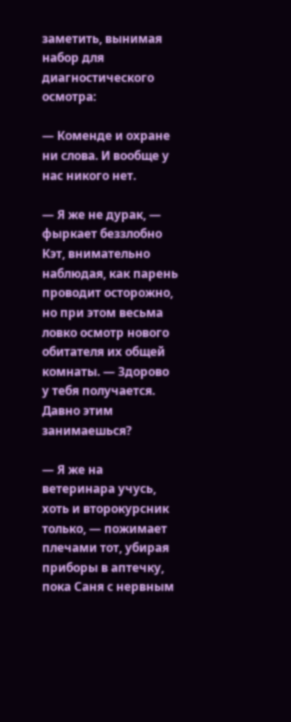заметить, вынимая набор для диагностического осмотра:

— Коменде и охране ни слова. И вообще у нас никого нет.

— Я же не дурак, — фыркает беззлобно Кэт, внимательно наблюдая, как парень проводит осторожно, но при этом весьма ловко осмотр нового обитателя их общей комнаты. — Здорово у тебя получается. Давно этим занимаешься?

— Я же на ветеринара учусь, хоть и второкурсник только, — пожимает плечами тот, убирая приборы в аптечку, пока Саня с нервным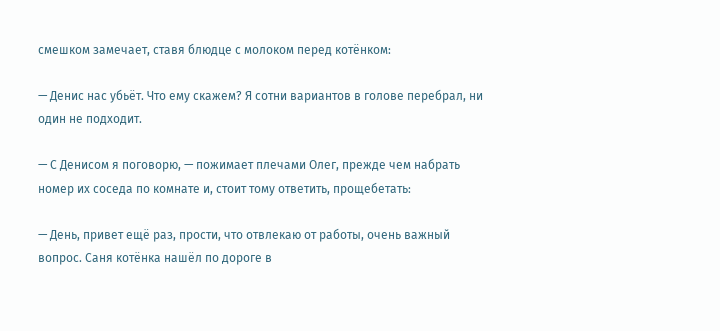смешком замечает, ставя блюдце с молоком перед котёнком:

— Денис нас убьёт. Что ему скажем? Я сотни вариантов в голове перебрал, ни один не подходит.

— С Денисом я поговорю, — пожимает плечами Олег, прежде чем набрать номер их соседа по комнате и, стоит тому ответить, прощебетать:

— День, привет ещё раз, прости, что отвлекаю от работы, очень важный вопрос. Саня котёнка нашёл по дороге в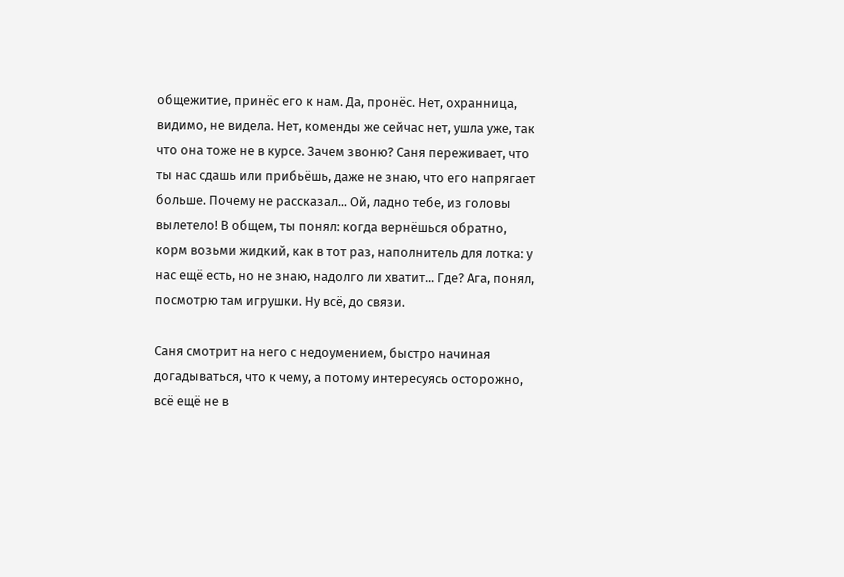общежитие, принёс его к нам. Да, пронёс. Нет, охранница, видимо, не видела. Нет, коменды же сейчас нет, ушла уже, так что она тоже не в курсе. Зачем звоню? Саня переживает, что ты нас сдашь или прибьёшь, даже не знаю, что его напрягает больше. Почему не рассказал... Ой, ладно тебе, из головы вылетело! В общем, ты понял: когда вернёшься обратно, корм возьми жидкий, как в тот раз, наполнитель для лотка: у нас ещё есть, но не знаю, надолго ли хватит... Где? Ага, понял, посмотрю там игрушки. Ну всё, до связи.

Саня смотрит на него с недоумением, быстро начиная догадываться, что к чему, а потому интересуясь осторожно, всё ещё не в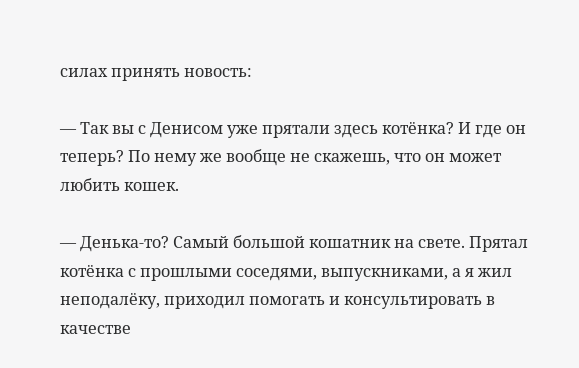силах принять новость:

— Так вы с Денисом уже прятали здесь котёнка? И где он теперь? По нему же вообще не скажешь, что он может любить кошек.

— Денька-то? Самый большой кошатник на свете. Прятал котёнка с прошлыми соседями, выпускниками, а я жил неподалёку, приходил помогать и консультировать в качестве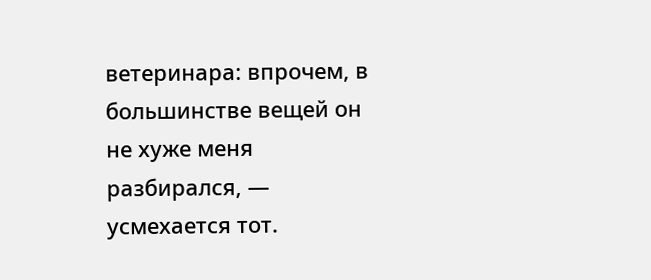ветеринара: впрочем, в большинстве вещей он не хуже меня разбирался, — усмехается тот.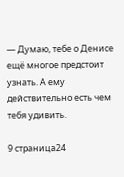— Думаю, тебе о Денисе ещё многое предстоит узнать. А ему действительно есть чем тебя удивить.

9 страница24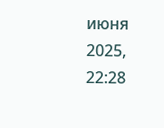июня 2025, 22:28